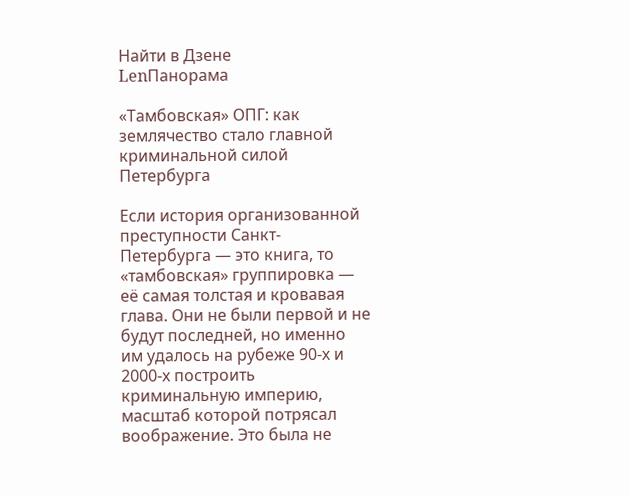Найти в Дзене
LenПанорама

«Тамбовская» ОПГ: как землячество стало главной криминальной силой Петербурга

Если история организованной преступности Санкт-Петербурга — это книга, то «тамбовская» группировка — её самая толстая и кровавая глава. Они не были первой и не будут последней, но именно им удалось на рубеже 90-х и 2000-х построить криминальную империю, масштаб которой потрясал воображение. Это была не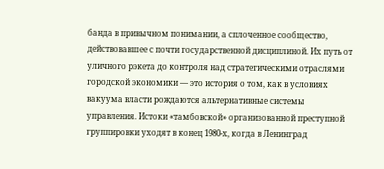банда в привычном понимании, а сплоченное сообщество, действовавшее с почти государственной дисциплиной. Их путь от уличного рэкета до контроля над стратегическими отраслями городской экономики — это история о том, как в условиях вакуума власти рождаются альтернативные системы управления. Истоки «тамбовской» организованной преступной группировки уходят в конец 1980-х, когда в Ленинград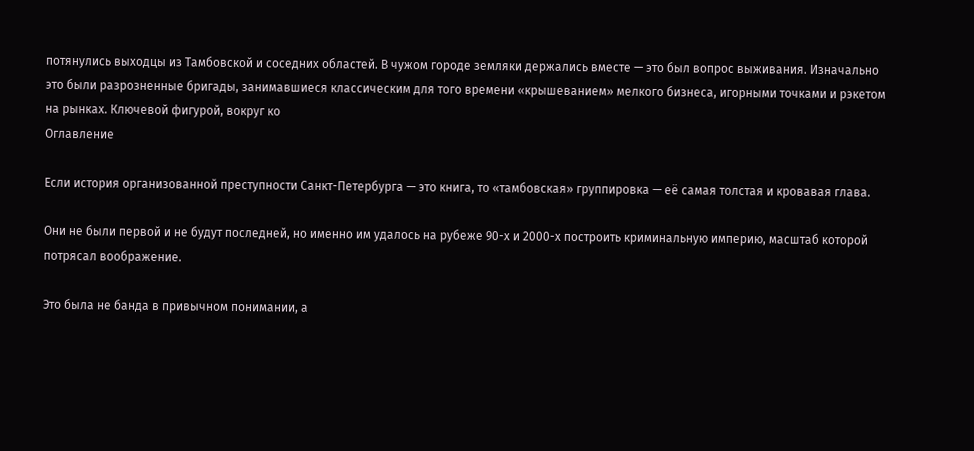потянулись выходцы из Тамбовской и соседних областей. В чужом городе земляки держались вместе — это был вопрос выживания. Изначально это были разрозненные бригады, занимавшиеся классическим для того времени «крышеванием» мелкого бизнеса, игорными точками и рэкетом на рынках. Ключевой фигурой, вокруг ко
Оглавление

Если история организованной преступности Санкт-Петербурга — это книга, то «тамбовская» группировка — её самая толстая и кровавая глава.

Они не были первой и не будут последней, но именно им удалось на рубеже 90-х и 2000-х построить криминальную империю, масштаб которой потрясал воображение.

Это была не банда в привычном понимании, а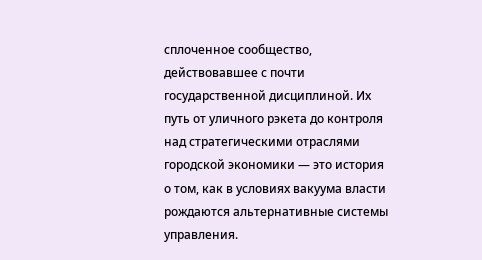сплоченное сообщество, действовавшее с почти государственной дисциплиной. Их путь от уличного рэкета до контроля над стратегическими отраслями городской экономики — это история о том, как в условиях вакуума власти рождаются альтернативные системы управления.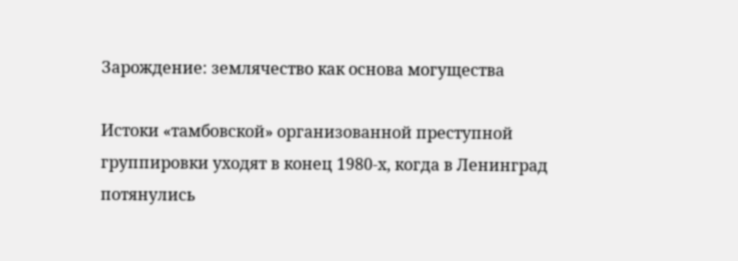Зарождение: землячество как основа могущества

Истоки «тамбовской» организованной преступной группировки уходят в конец 1980-х, когда в Ленинград потянулись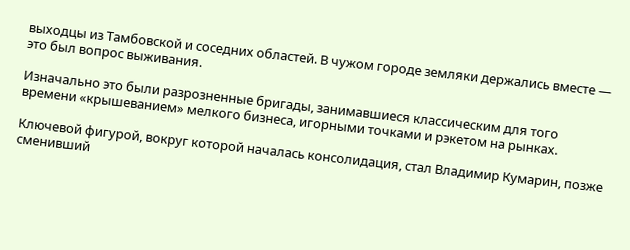выходцы из Тамбовской и соседних областей. В чужом городе земляки держались вместе — это был вопрос выживания.

Изначально это были разрозненные бригады, занимавшиеся классическим для того времени «крышеванием» мелкого бизнеса, игорными точками и рэкетом на рынках.

Ключевой фигурой, вокруг которой началась консолидация, стал Владимир Кумарин, позже сменивший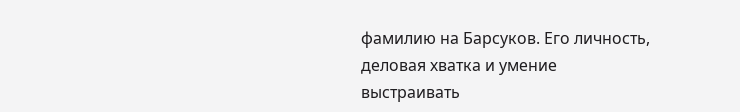фамилию на Барсуков. Его личность, деловая хватка и умение выстраивать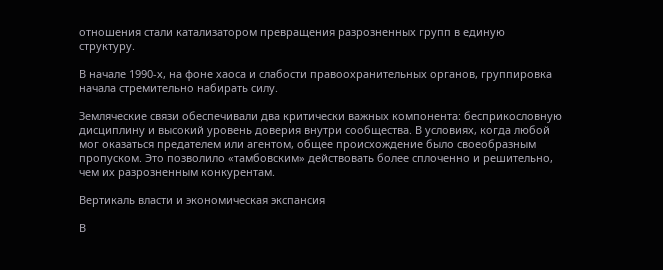отношения стали катализатором превращения разрозненных групп в единую структуру.

В начале 1990-х, на фоне хаоса и слабости правоохранительных органов, группировка начала стремительно набирать силу.

Земляческие связи обеспечивали два критически важных компонента: бесприкословную дисциплину и высокий уровень доверия внутри сообщества. В условиях, когда любой мог оказаться предателем или агентом, общее происхождение было своеобразным пропуском. Это позволило «тамбовским» действовать более сплоченно и решительно, чем их разрозненным конкурентам.

Вертикаль власти и экономическая экспансия

В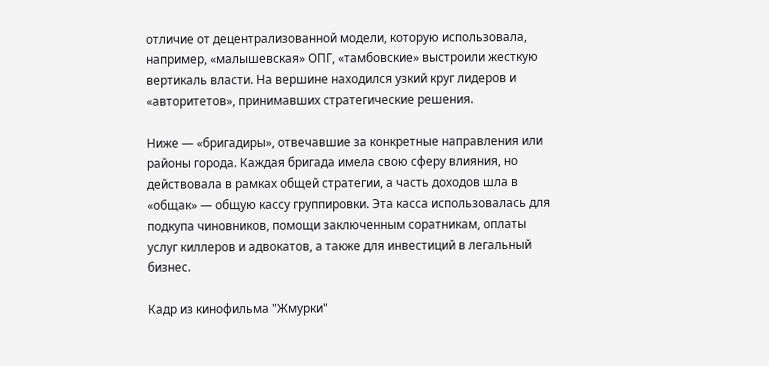отличие от децентрализованной модели, которую использовала, например, «малышевская» ОПГ, «тамбовские» выстроили жесткую вертикаль власти. На вершине находился узкий круг лидеров и «авторитетов», принимавших стратегические решения.

Ниже — «бригадиры», отвечавшие за конкретные направления или районы города. Каждая бригада имела свою сферу влияния, но действовала в рамках общей стратегии, а часть доходов шла в «общак» — общую кассу группировки. Эта касса использовалась для подкупа чиновников, помощи заключенным соратникам, оплаты услуг киллеров и адвокатов, а также для инвестиций в легальный бизнес.

Кадр из кинофильма "Жмурки"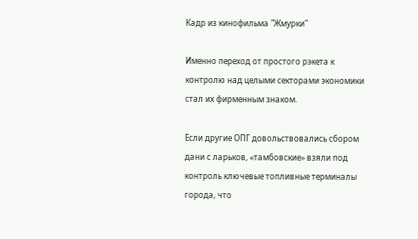Кадр из кинофильма "Жмурки"

Именно переход от простого рэкета к контролю над целыми секторами экономики стал их фирменным знаком.

Если другие ОПГ довольствовались сбором дани с ларьков, «тамбовские» взяли под контроль ключевые топливные терминалы города, что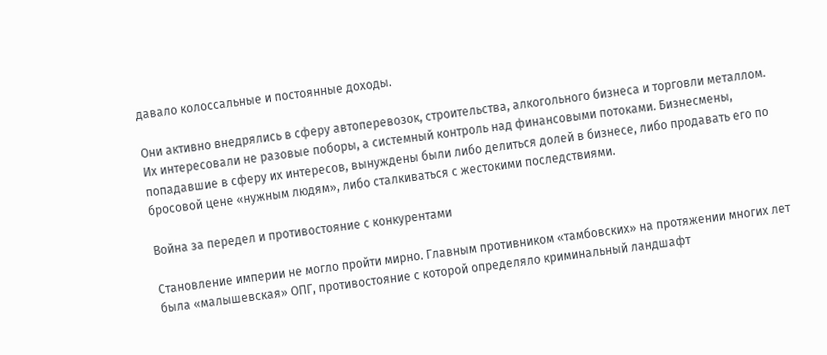давало колоссальные и постоянные доходы.

Они активно внедрялись в сферу автоперевозок, строительства, алкогольного бизнеса и торговли металлом. Их интересовали не разовые поборы, а системный контроль над финансовыми потоками. Бизнесмены, попадавшие в сферу их интересов, вынуждены были либо делиться долей в бизнесе, либо продавать его по бросовой цене «нужным людям», либо сталкиваться с жестокими последствиями.

Война за передел и противостояние с конкурентами

Становление империи не могло пройти мирно. Главным противником «тамбовских» на протяжении многих лет была «малышевская» ОПГ, противостояние с которой определяло криминальный ландшафт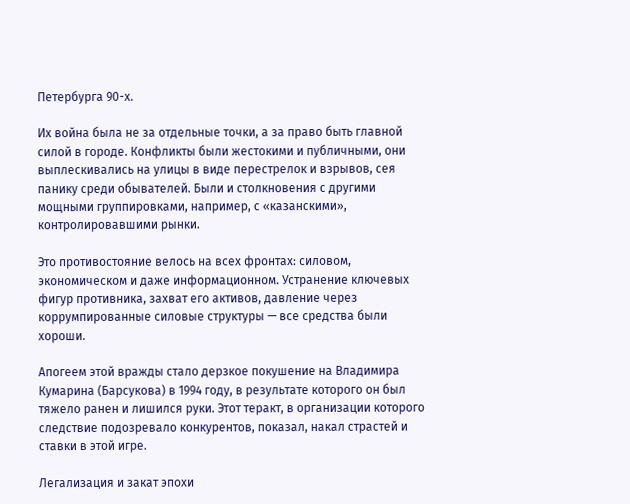Петербурга 90-х.

Их война была не за отдельные точки, а за право быть главной силой в городе. Конфликты были жестокими и публичными, они выплескивались на улицы в виде перестрелок и взрывов, сея панику среди обывателей. Были и столкновения с другими мощными группировками, например, с «казанскими», контролировавшими рынки.

Это противостояние велось на всех фронтах: силовом, экономическом и даже информационном. Устранение ключевых фигур противника, захват его активов, давление через коррумпированные силовые структуры — все средства были хороши.

Апогеем этой вражды стало дерзкое покушение на Владимира Кумарина (Барсукова) в 1994 году, в результате которого он был тяжело ранен и лишился руки. Этот теракт, в организации которого следствие подозревало конкурентов, показал, накал страстей и ставки в этой игре.

Легализация и закат эпохи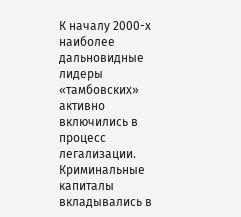К началу 2000-х наиболее дальновидные лидеры «тамбовских» активно включились в процесс легализации. Криминальные капиталы вкладывались в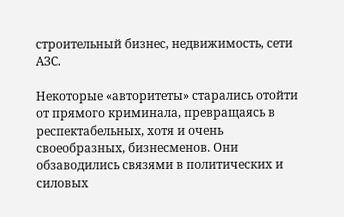строительный бизнес, недвижимость, сети АЗС.

Некоторые «авторитеты» старались отойти от прямого криминала, превращаясь в респектабельных, хотя и очень своеобразных, бизнесменов. Они обзаводились связями в политических и силовых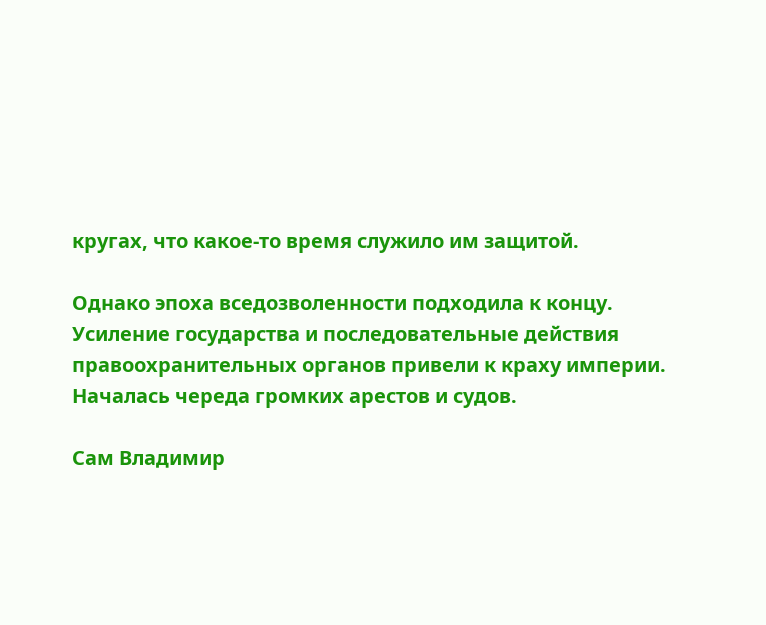кругах, что какое-то время служило им защитой.

Однако эпоха вседозволенности подходила к концу. Усиление государства и последовательные действия правоохранительных органов привели к краху империи. Началась череда громких арестов и судов.

Сам Владимир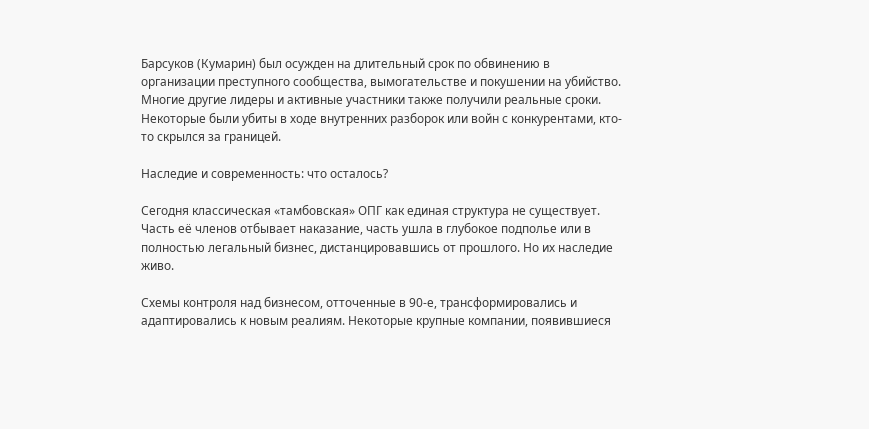Барсуков (Кумарин) был осужден на длительный срок по обвинению в организации преступного сообщества, вымогательстве и покушении на убийство. Многие другие лидеры и активные участники также получили реальные сроки. Некоторые были убиты в ходе внутренних разборок или войн с конкурентами, кто-то скрылся за границей.

Наследие и современность: что осталось?

Сегодня классическая «тамбовская» ОПГ как единая структура не существует. Часть её членов отбывает наказание, часть ушла в глубокое подполье или в полностью легальный бизнес, дистанцировавшись от прошлого. Но их наследие живо.

Схемы контроля над бизнесом, отточенные в 90-е, трансформировались и адаптировались к новым реалиям. Некоторые крупные компании, появившиеся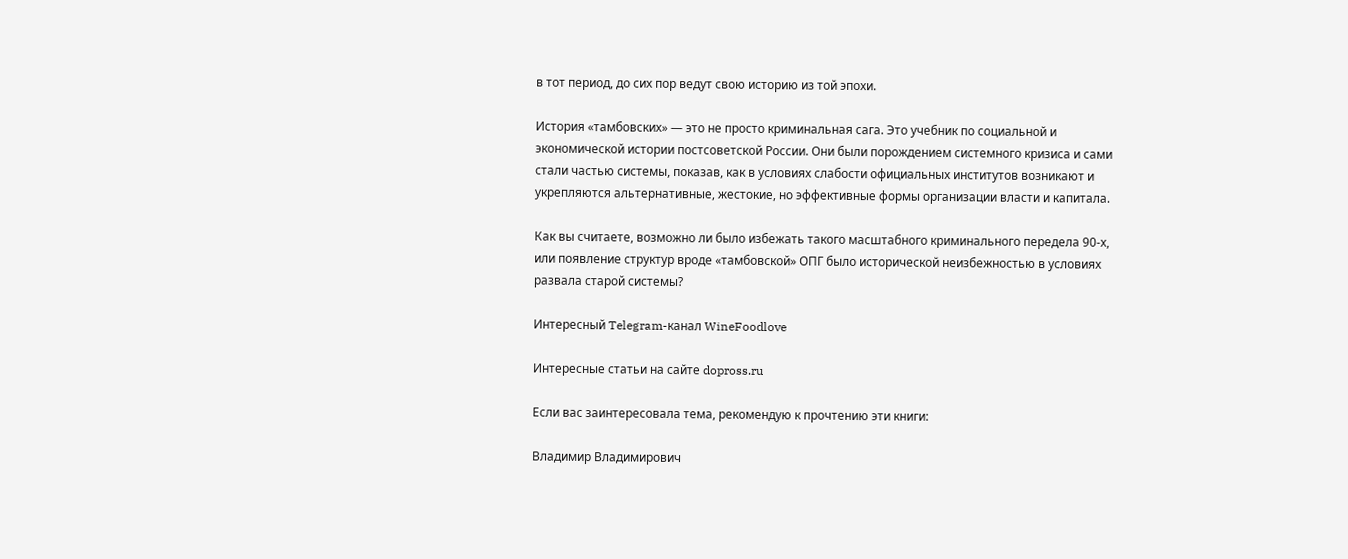в тот период, до сих пор ведут свою историю из той эпохи.

История «тамбовских» — это не просто криминальная сага. Это учебник по социальной и экономической истории постсоветской России. Они были порождением системного кризиса и сами стали частью системы, показав, как в условиях слабости официальных институтов возникают и укрепляются альтернативные, жестокие, но эффективные формы организации власти и капитала.

Как вы считаете, возможно ли было избежать такого масштабного криминального передела 90-х, или появление структур вроде «тамбовской» ОПГ было исторической неизбежностью в условиях развала старой системы?

Интересный Telegram-канал WineFoodlove

Интересные статьи на сайте dopross.ru

Если вас заинтересовала тема, рекомендую к прочтению эти книги:

Владимир Владимирович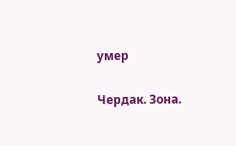умер

Чердак. Зона.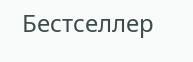Бестселлер